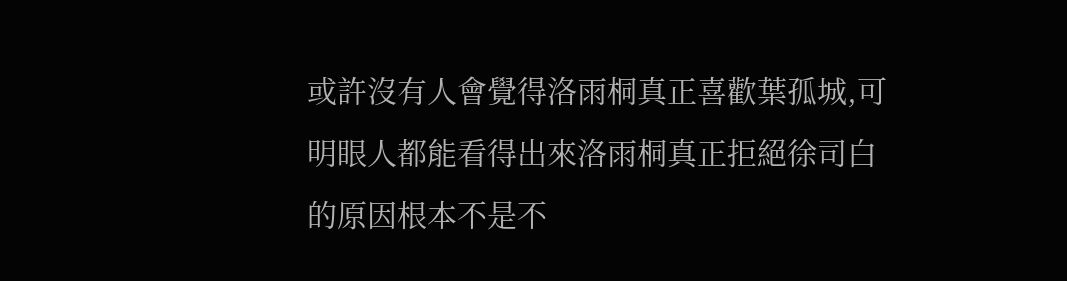或許沒有人會覺得洛雨桐真正喜歡葉孤城,可明眼人都能看得出來洛雨桐真正拒絕徐司白的原因根本不是不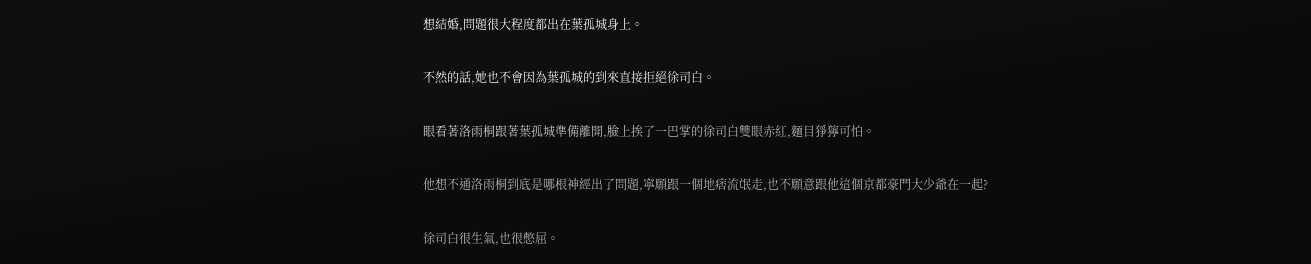想結婚,問題很大程度都出在葉孤城身上。

不然的話,她也不會因為葉孤城的到來直接拒絕徐司白。

眼看著洛雨桐跟著葉孤城準備離開,臉上挨了一巴掌的徐司白雙眼赤紅,麵目猙獰可怕。

他想不通洛雨桐到底是哪根神經出了問題,寧願跟一個地痞流氓走,也不願意跟他這個京都豪門大少爺在一起?

徐司白很生氣,也很憋屈。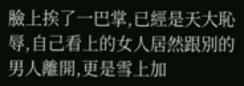臉上挨了一巴掌,已經是天大恥辱,自己看上的女人居然跟別的男人離開,更是雪上加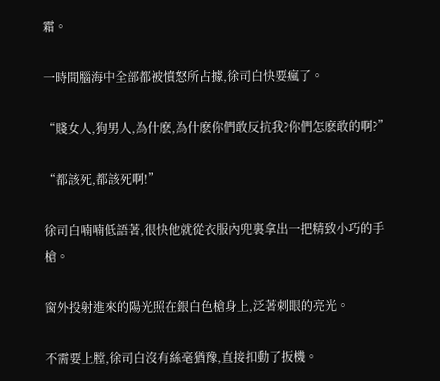霜。

一時間腦海中全部都被憤怒所占據,徐司白快要瘋了。

“賤女人,狗男人,為什麽,為什麽你們敢反抗我?你們怎麽敢的啊?”

“都該死,都該死啊!”

徐司白喃喃低語著,很快他就從衣服內兜裏拿出一把精致小巧的手槍。

窗外投射進來的陽光照在銀白色槍身上,泛著刺眼的亮光。

不需要上膛,徐司白沒有絲毫猶豫,直接扣動了扳機。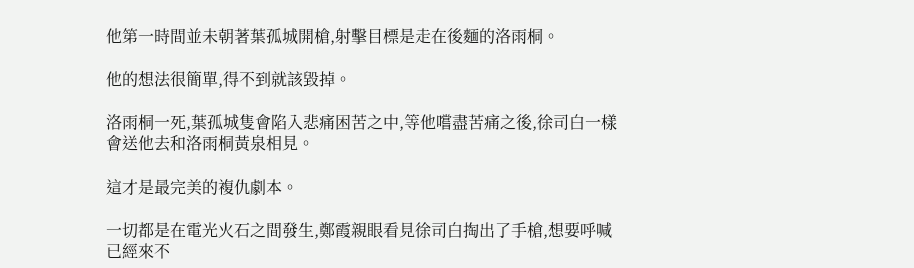他第一時間並未朝著葉孤城開槍,射擊目標是走在後麵的洛雨桐。

他的想法很簡單,得不到就該毀掉。

洛雨桐一死,葉孤城隻會陷入悲痛困苦之中,等他嚐盡苦痛之後,徐司白一樣會送他去和洛雨桐黃泉相見。

這才是最完美的複仇劇本。

一切都是在電光火石之間發生,鄭霞親眼看見徐司白掏出了手槍,想要呼喊已經來不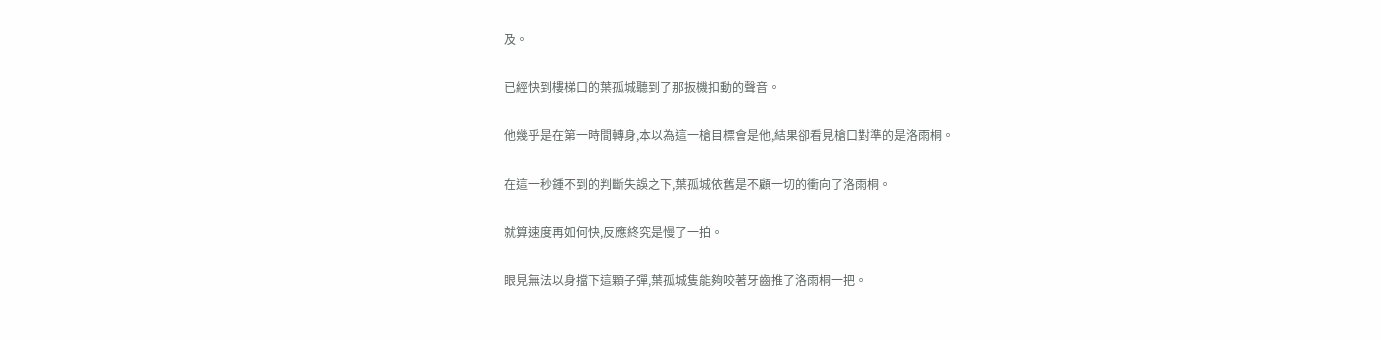及。

已經快到樓梯口的葉孤城聽到了那扳機扣動的聲音。

他幾乎是在第一時間轉身,本以為這一槍目標會是他,結果卻看見槍口對準的是洛雨桐。

在這一秒鍾不到的判斷失誤之下,葉孤城依舊是不顧一切的衝向了洛雨桐。

就算速度再如何快,反應終究是慢了一拍。

眼見無法以身擋下這顆子彈,葉孤城隻能夠咬著牙齒推了洛雨桐一把。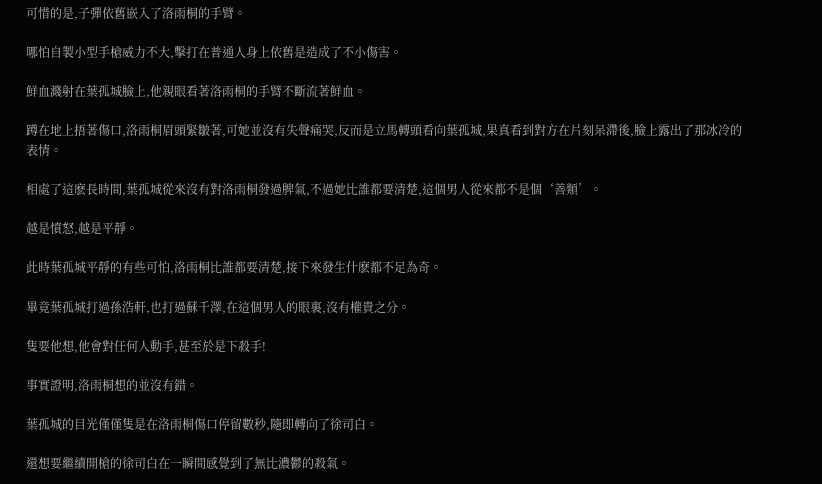可惜的是,子彈依舊嵌入了洛雨桐的手臂。

哪怕自製小型手槍威力不大,擊打在普通人身上依舊是造成了不小傷害。

鮮血濺射在葉孤城臉上,他親眼看著洛雨桐的手臂不斷流著鮮血。

蹲在地上捂著傷口,洛雨桐眉頭緊皺著,可她並沒有失聲痛哭,反而是立馬轉頭看向葉孤城,果真看到對方在片刻呆滯後,臉上露出了那冰冷的表情。

相處了這麽長時間,葉孤城從來沒有對洛雨桐發過脾氣,不過她比誰都要清楚,這個男人從來都不是個‘善類’。

越是憤怒,越是平靜。

此時葉孤城平靜的有些可怕,洛雨桐比誰都要清楚,接下來發生什麽都不足為奇。

畢竟葉孤城打過孫浩軒,也打過蘇千澤,在這個男人的眼裏,沒有權貴之分。

隻要他想,他會對任何人動手,甚至於是下殺手!

事實證明,洛雨桐想的並沒有錯。

葉孤城的目光僅僅隻是在洛雨桐傷口停留數秒,隨即轉向了徐司白。

還想要繼續開槍的徐司白在一瞬間感覺到了無比濃鬱的殺氣。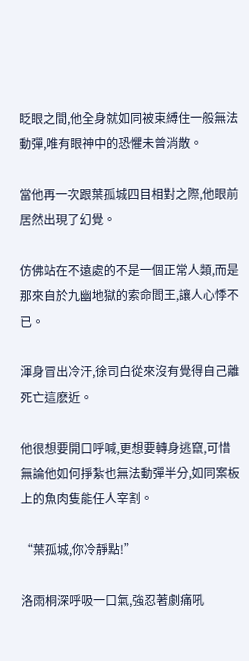眨眼之間,他全身就如同被束縛住一般無法動彈,唯有眼神中的恐懼未曾消散。

當他再一次跟葉孤城四目相對之際,他眼前居然出現了幻覺。

仿佛站在不遠處的不是一個正常人類,而是那來自於九幽地獄的索命閻王,讓人心悸不已。

渾身冒出冷汗,徐司白從來沒有覺得自己離死亡這麽近。

他很想要開口呼喊,更想要轉身逃竄,可惜無論他如何掙紮也無法動彈半分,如同案板上的魚肉隻能任人宰割。

“葉孤城,你冷靜點!”

洛雨桐深呼吸一口氣,強忍著劇痛吼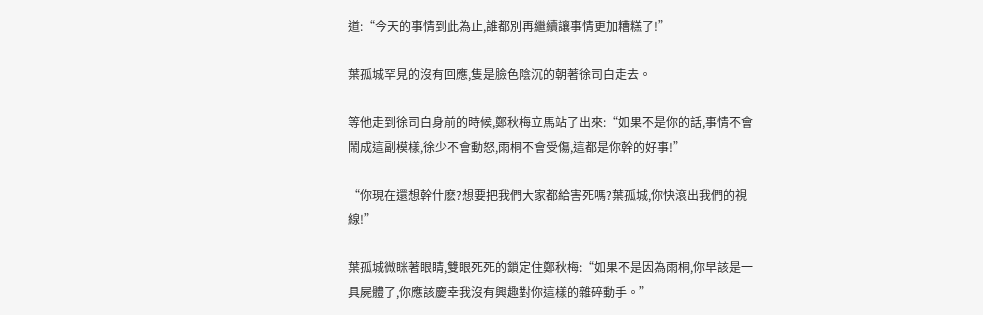道:“今天的事情到此為止,誰都別再繼續讓事情更加糟糕了!”

葉孤城罕見的沒有回應,隻是臉色陰沉的朝著徐司白走去。

等他走到徐司白身前的時候,鄭秋梅立馬站了出來:“如果不是你的話,事情不會鬧成這副模樣,徐少不會動怒,雨桐不會受傷,這都是你幹的好事!”

“你現在還想幹什麽?想要把我們大家都給害死嗎?葉孤城,你快滾出我們的視線!”

葉孤城微眯著眼睛,雙眼死死的鎖定住鄭秋梅:“如果不是因為雨桐,你早該是一具屍體了,你應該慶幸我沒有興趣對你這樣的雜碎動手。”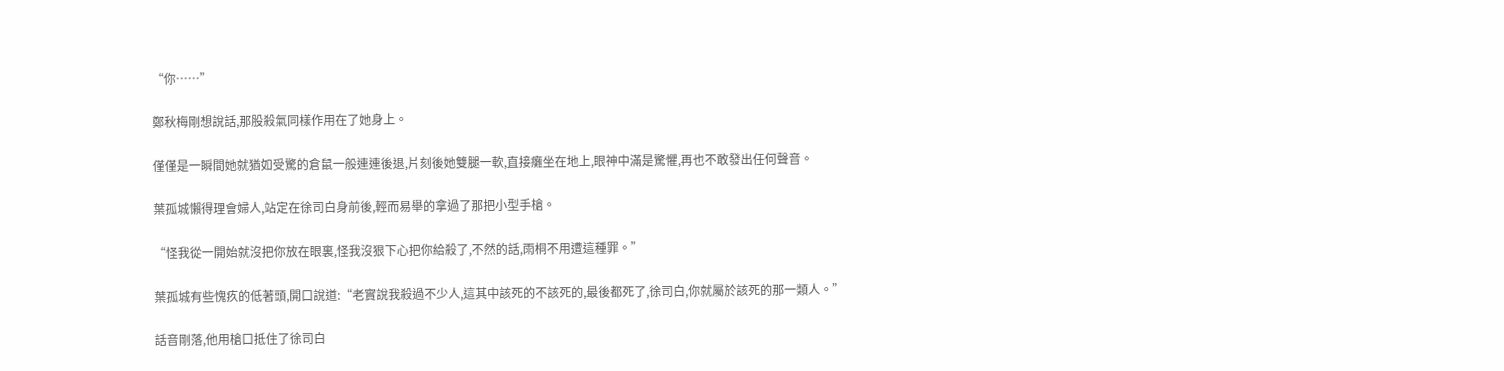“你……”

鄭秋梅剛想說話,那股殺氣同樣作用在了她身上。

僅僅是一瞬間她就猶如受驚的倉鼠一般連連後退,片刻後她雙腿一軟,直接癱坐在地上,眼神中滿是驚懼,再也不敢發出任何聲音。

葉孤城懶得理會婦人,站定在徐司白身前後,輕而易舉的拿過了那把小型手槍。

“怪我從一開始就沒把你放在眼裏,怪我沒狠下心把你給殺了,不然的話,雨桐不用遭這種罪。”

葉孤城有些愧疚的低著頭,開口說道:“老實說我殺過不少人,這其中該死的不該死的,最後都死了,徐司白,你就屬於該死的那一類人。”

話音剛落,他用槍口抵住了徐司白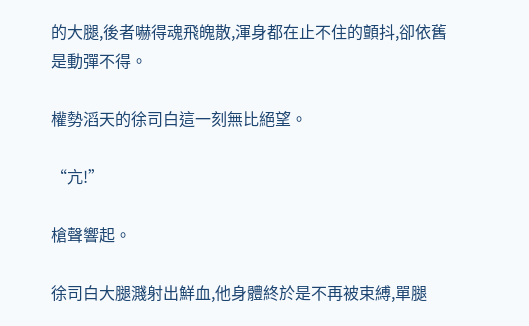的大腿,後者嚇得魂飛魄散,渾身都在止不住的顫抖,卻依舊是動彈不得。

權勢滔天的徐司白這一刻無比絕望。

“亢!”

槍聲響起。

徐司白大腿濺射出鮮血,他身體終於是不再被束縛,單腿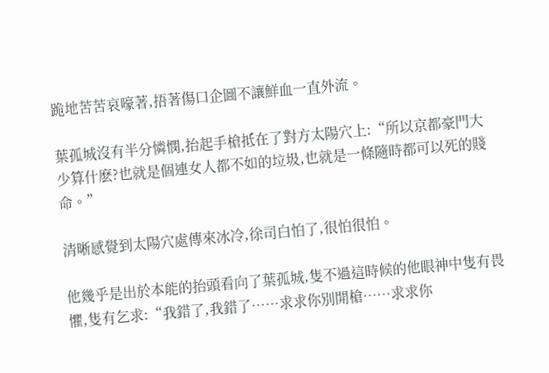跪地苦苦哀嚎著,捂著傷口企圖不讓鮮血一直外流。

葉孤城沒有半分憐憫,抬起手槍抵在了對方太陽穴上:“所以京都豪門大少算什麽?也就是個連女人都不如的垃圾,也就是一條隨時都可以死的賤命。”

清晰感覺到太陽穴處傳來冰冷,徐司白怕了,很怕很怕。

他幾乎是出於本能的抬頭看向了葉孤城,隻不過這時候的他眼神中隻有畏懼,隻有乞求:“我錯了,我錯了……求求你別開槍……求求你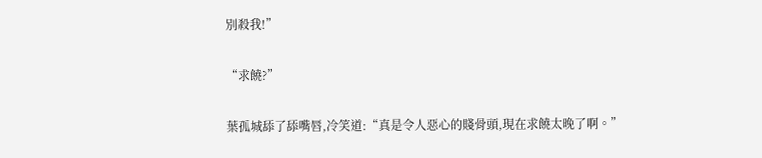別殺我!”

“求饒?”

葉孤城舔了舔嘴唇,冷笑道:“真是令人惡心的賤骨頭,現在求饒太晚了啊。”